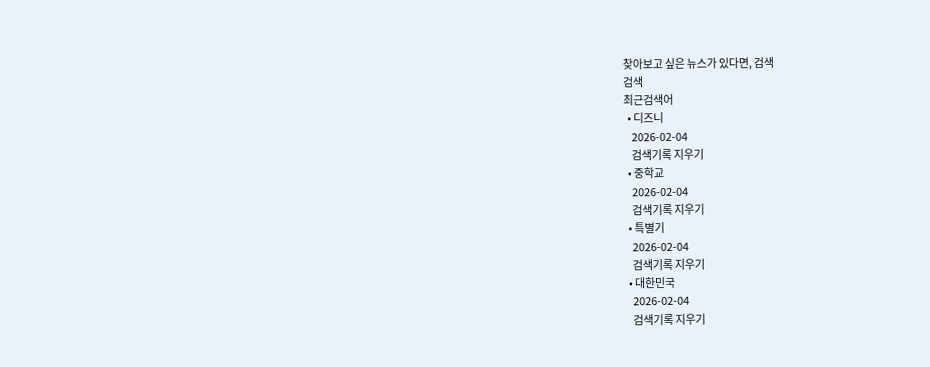찾아보고 싶은 뉴스가 있다면, 검색
검색
최근검색어
  • 디즈니
    2026-02-04
    검색기록 지우기
  • 중학교
    2026-02-04
    검색기록 지우기
  • 특별기
    2026-02-04
    검색기록 지우기
  • 대한민국
    2026-02-04
    검색기록 지우기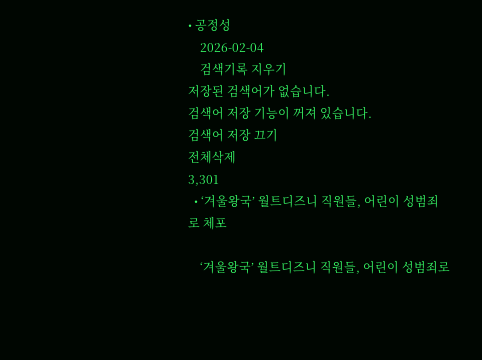• 공정성
    2026-02-04
    검색기록 지우기
저장된 검색어가 없습니다.
검색어 저장 기능이 꺼져 있습니다.
검색어 저장 끄기
전체삭제
3,301
  • ‘겨울왕국’ 월트디즈니 직원들, 어린이 성범죄로 체포

    ‘겨울왕국’ 월트디즈니 직원들, 어린이 성범죄로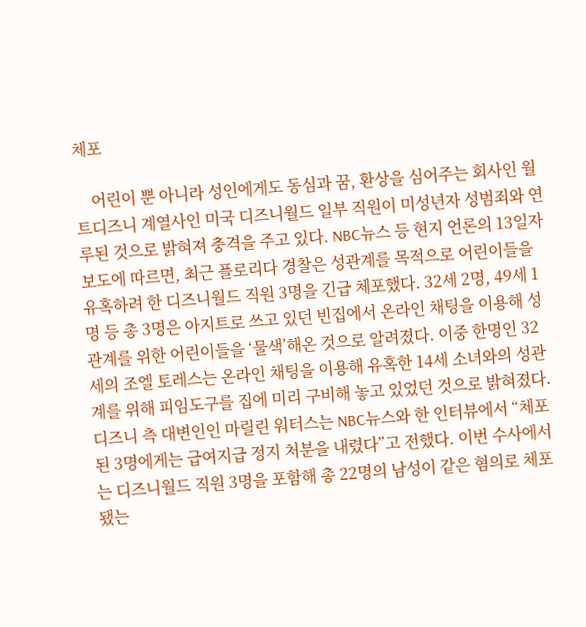체포

    어린이 뿐 아니라 성인에게도 동심과 꿈, 환상을 심어주는 회사인 월트디즈니 계열사인 미국 디즈니월드 일부 직원이 미성년자 성범죄와 연루된 것으로 밝혀져 충격을 주고 있다. NBC뉴스 등 현지 언론의 13일자 보도에 따르면, 최근 플로리다 경찰은 성관계를 목적으로 어린이들을 유혹하려 한 디즈니월드 직원 3명을 긴급 체포했다. 32세 2명, 49세 1명 등 총 3명은 아지트로 쓰고 있던 빈집에서 온라인 채팅을 이용해 성관계를 위한 어린이들을 ‘물색’해온 것으로 알려졌다. 이중 한명인 32세의 조엘 토레스는 온라인 채팅을 이용해 유혹한 14세 소녀와의 성관계를 위해 피임도구를 집에 미리 구비해 놓고 있었던 것으로 밝혀졌다. 디즈니 측 대변인인 마릴린 워터스는 NBC뉴스와 한 인터뷰에서 “체포된 3명에게는 급여지급 정지 처분을 내렸다”고 전했다. 이번 수사에서는 디즈니월드 직원 3명을 포함해 총 22명의 남성이 같은 혐의로 체포됐는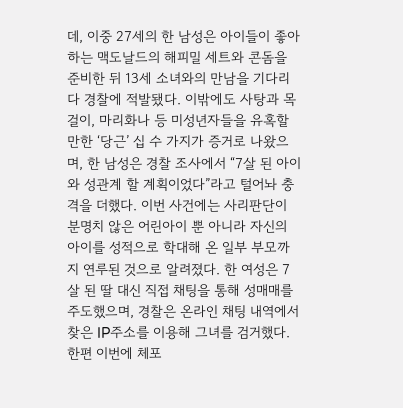데, 이중 27세의 한 남성은 아이들이 좋아하는 맥도날드의 해피밀 세트와 콘돔을 준비한 뒤 13세 소녀와의 만남을 기다리다 경찰에 적발됐다. 이밖에도 사탕과 목걸이, 마리화나 등 미성년자들을 유혹할 만한 ‘당근’ 십 수 가지가 증거로 나왔으며, 한 남성은 경찰 조사에서 “7살 된 아이와 성관계 할 계획이었다”라고 털어놔 충격을 더했다. 이번 사건에는 사리판단이 분명치 않은 어린아이 뿐 아니라 자신의 아이를 성적으로 학대해 온 일부 부모까지 연루된 것으로 알려졌다. 한 여성은 7살 된 딸 대신 직접 채팅을 통해 성매매를 주도했으며, 경찰은 온라인 채팅 내역에서 찾은 IP주소를 이용해 그녀를 검거했다. 한편 이번에 체포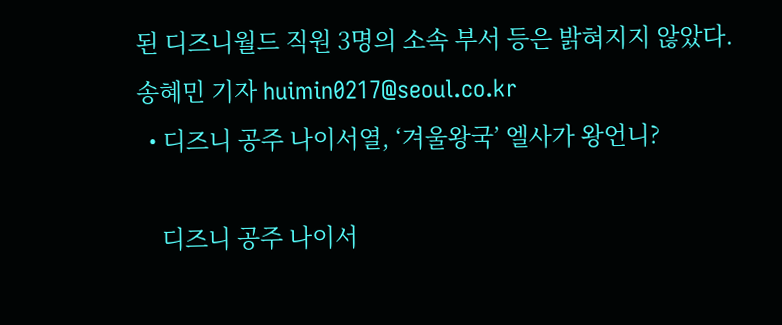된 디즈니월드 직원 3명의 소속 부서 등은 밝혀지지 않았다. 송혜민 기자 huimin0217@seoul.co.kr
  • 디즈니 공주 나이서열, ‘겨울왕국’ 엘사가 왕언니?

    디즈니 공주 나이서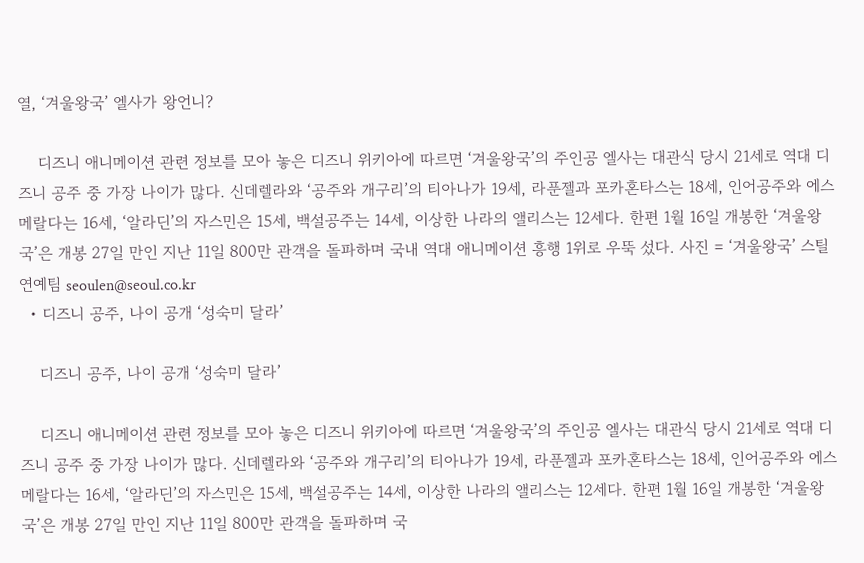열, ‘겨울왕국’ 엘사가 왕언니?

    디즈니 애니메이션 관련 정보를 모아 놓은 디즈니 위키아에 따르면 ‘겨울왕국’의 주인공 엘사는 대관식 당시 21세로 역대 디즈니 공주 중 가장 나이가 많다. 신데렐라와 ‘공주와 개구리’의 티아나가 19세, 라푼젤과 포카혼타스는 18세, 인어공주와 에스메랄다는 16세, ‘알라딘’의 자스민은 15세, 백설공주는 14세, 이상한 나라의 앨리스는 12세다. 한편 1월 16일 개봉한 ‘겨울왕국’은 개봉 27일 만인 지난 11일 800만 관객을 돌파하며 국내 역대 애니메이션 흥행 1위로 우뚝 섰다. 사진 = ‘겨울왕국’ 스틸 연예팀 seoulen@seoul.co.kr
  • 디즈니 공주, 나이 공개 ‘성숙미 달라’

    디즈니 공주, 나이 공개 ‘성숙미 달라’

    디즈니 애니메이션 관련 정보를 모아 놓은 디즈니 위키아에 따르면 ‘겨울왕국’의 주인공 엘사는 대관식 당시 21세로 역대 디즈니 공주 중 가장 나이가 많다. 신데렐라와 ‘공주와 개구리’의 티아나가 19세, 라푼젤과 포카혼타스는 18세, 인어공주와 에스메랄다는 16세, ‘알라딘’의 자스민은 15세, 백설공주는 14세, 이상한 나라의 앨리스는 12세다. 한편 1월 16일 개봉한 ‘겨울왕국’은 개봉 27일 만인 지난 11일 800만 관객을 돌파하며 국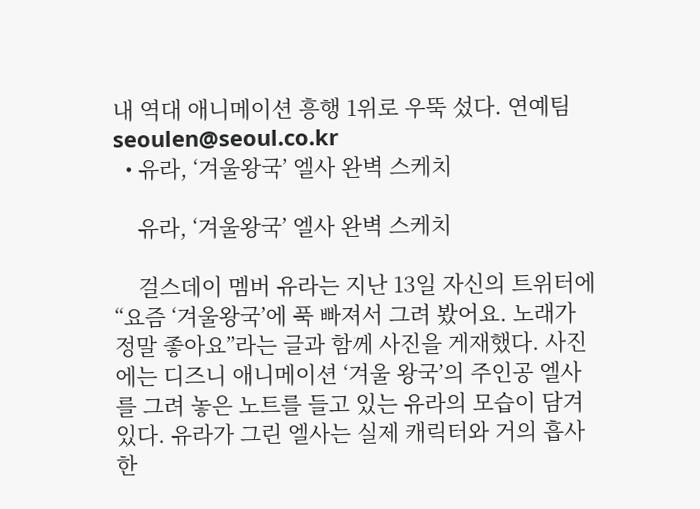내 역대 애니메이션 흥행 1위로 우뚝 섰다. 연예팀 seoulen@seoul.co.kr
  • 유라, ‘겨울왕국’ 엘사 완벽 스케치

    유라, ‘겨울왕국’ 엘사 완벽 스케치

    걸스데이 멤버 유라는 지난 13일 자신의 트위터에 “요즘 ‘겨울왕국’에 푹 빠져서 그려 봤어요. 노래가 정말 좋아요”라는 글과 함께 사진을 게재했다. 사진에는 디즈니 애니메이션 ‘겨울 왕국’의 주인공 엘사를 그려 놓은 노트를 들고 있는 유라의 모습이 담겨 있다. 유라가 그린 엘사는 실제 캐릭터와 거의 흡사한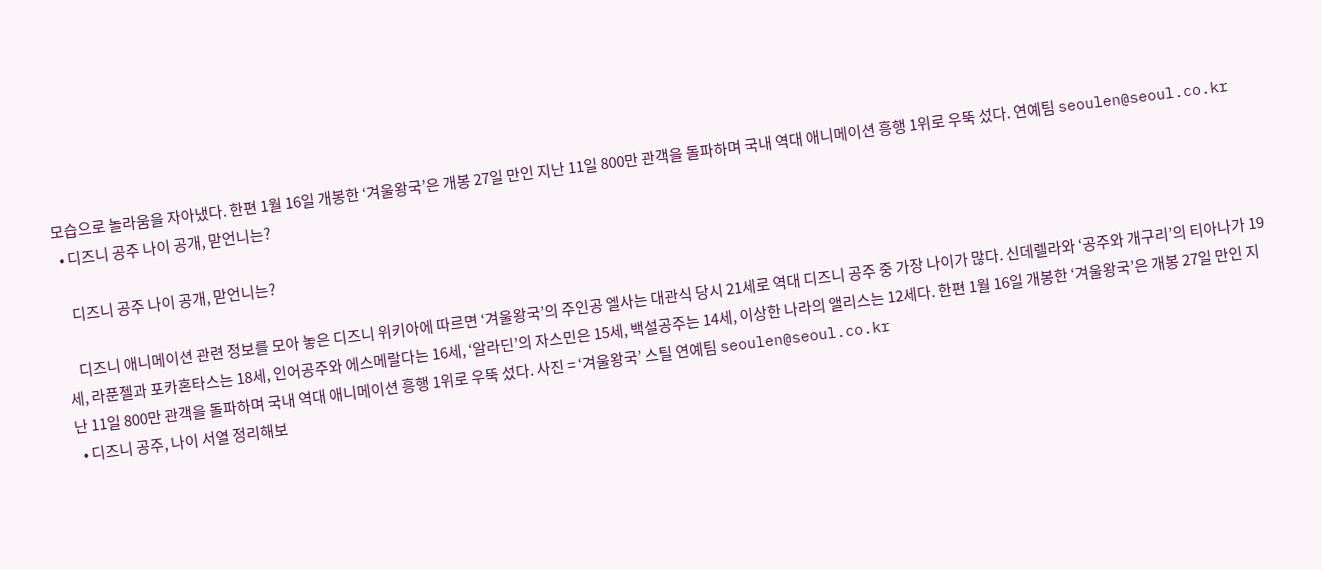모습으로 놀라움을 자아냈다. 한편 1월 16일 개봉한 ‘겨울왕국’은 개봉 27일 만인 지난 11일 800만 관객을 돌파하며 국내 역대 애니메이션 흥행 1위로 우뚝 섰다. 연예팀 seoulen@seoul.co.kr
  • 디즈니 공주 나이 공개, 맏언니는?

    디즈니 공주 나이 공개, 맏언니는?

    디즈니 애니메이션 관련 정보를 모아 놓은 디즈니 위키아에 따르면 ‘겨울왕국’의 주인공 엘사는 대관식 당시 21세로 역대 디즈니 공주 중 가장 나이가 많다. 신데렐라와 ‘공주와 개구리’의 티아나가 19세, 라푼젤과 포카혼타스는 18세, 인어공주와 에스메랄다는 16세, ‘알라딘’의 자스민은 15세, 백설공주는 14세, 이상한 나라의 앨리스는 12세다. 한편 1월 16일 개봉한 ‘겨울왕국’은 개봉 27일 만인 지난 11일 800만 관객을 돌파하며 국내 역대 애니메이션 흥행 1위로 우뚝 섰다. 사진 = ‘겨울왕국’ 스틸 연예팀 seoulen@seoul.co.kr
  • 디즈니 공주, 나이 서열 정리해보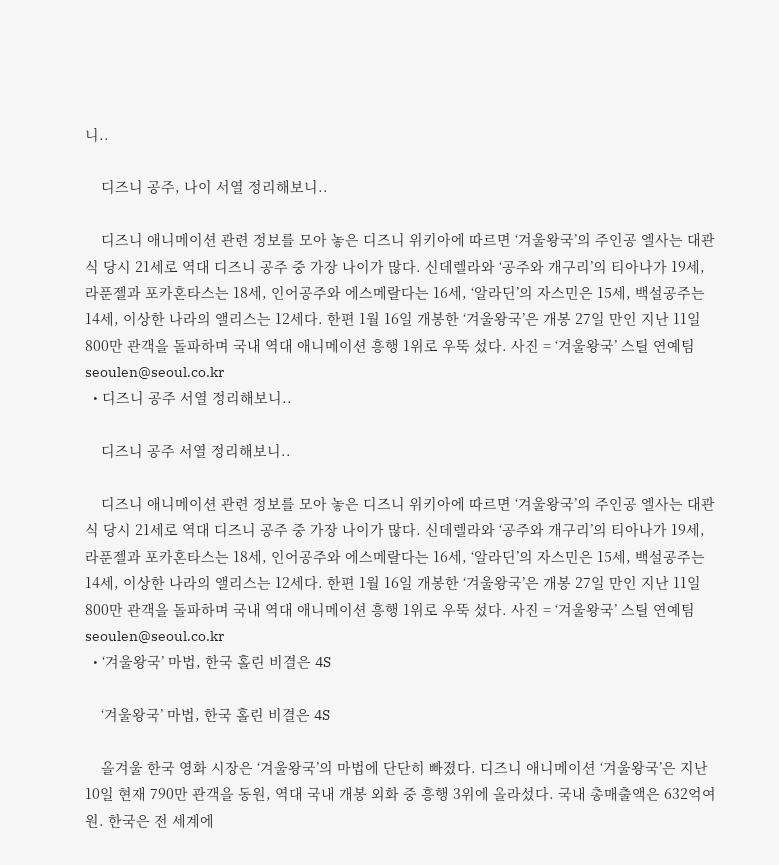니..

    디즈니 공주, 나이 서열 정리해보니..

    디즈니 애니메이션 관련 정보를 모아 놓은 디즈니 위키아에 따르면 ‘겨울왕국’의 주인공 엘사는 대관식 당시 21세로 역대 디즈니 공주 중 가장 나이가 많다. 신데렐라와 ‘공주와 개구리’의 티아나가 19세, 라푼젤과 포카혼타스는 18세, 인어공주와 에스메랄다는 16세, ‘알라딘’의 자스민은 15세, 백설공주는 14세, 이상한 나라의 앨리스는 12세다. 한편 1월 16일 개봉한 ‘겨울왕국’은 개봉 27일 만인 지난 11일 800만 관객을 돌파하며 국내 역대 애니메이션 흥행 1위로 우뚝 섰다. 사진 = ‘겨울왕국’ 스틸 연예팀 seoulen@seoul.co.kr
  • 디즈니 공주 서열 정리해보니..

    디즈니 공주 서열 정리해보니..

    디즈니 애니메이션 관련 정보를 모아 놓은 디즈니 위키아에 따르면 ‘겨울왕국’의 주인공 엘사는 대관식 당시 21세로 역대 디즈니 공주 중 가장 나이가 많다. 신데렐라와 ‘공주와 개구리’의 티아나가 19세, 라푼젤과 포카혼타스는 18세, 인어공주와 에스메랄다는 16세, ‘알라딘’의 자스민은 15세, 백설공주는 14세, 이상한 나라의 앨리스는 12세다. 한편 1월 16일 개봉한 ‘겨울왕국’은 개봉 27일 만인 지난 11일 800만 관객을 돌파하며 국내 역대 애니메이션 흥행 1위로 우뚝 섰다. 사진 = ‘겨울왕국’ 스틸 연예팀 seoulen@seoul.co.kr
  • ‘겨울왕국’ 마법, 한국 홀린 비결은 4S

    ‘겨울왕국’ 마법, 한국 홀린 비결은 4S

    올겨울 한국 영화 시장은 ‘겨울왕국’의 마법에 단단히 빠졌다. 디즈니 애니메이션 ‘겨울왕국’은 지난 10일 현재 790만 관객을 동원, 역대 국내 개봉 외화 중 흥행 3위에 올라섰다. 국내 총매출액은 632억여원. 한국은 전 세계에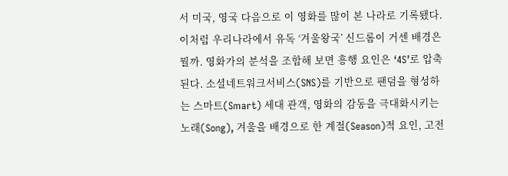서 미국, 영국 다음으로 이 영화를 많이 본 나라로 기록됐다. 이처럼 우리나라에서 유독 ‘겨울왕국’ 신드롬이 거센 배경은 뭘까. 영화가의 분석을 조합해 보면 흥행 요인은 ‘4S’로 압축된다. 소셜네트워크서비스(SNS)를 기반으로 팬덤을 형성하는 스마트(Smart) 세대 관객, 영화의 감동을 극대화시키는 노래(Song), 겨울을 배경으로 한 계절(Season)적 요인, 고전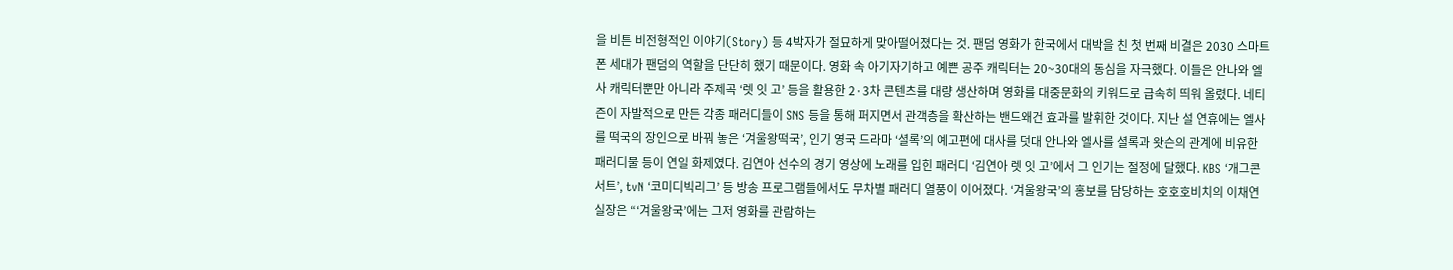을 비튼 비전형적인 이야기(Story) 등 4박자가 절묘하게 맞아떨어졌다는 것. 팬덤 영화가 한국에서 대박을 친 첫 번째 비결은 2030 스마트폰 세대가 팬덤의 역할을 단단히 했기 때문이다. 영화 속 아기자기하고 예쁜 공주 캐릭터는 20~30대의 동심을 자극했다. 이들은 안나와 엘사 캐릭터뿐만 아니라 주제곡 ‘렛 잇 고’ 등을 활용한 2·3차 콘텐츠를 대량 생산하며 영화를 대중문화의 키워드로 급속히 띄워 올렸다. 네티즌이 자발적으로 만든 각종 패러디들이 SNS 등을 통해 퍼지면서 관객층을 확산하는 밴드왜건 효과를 발휘한 것이다. 지난 설 연휴에는 엘사를 떡국의 장인으로 바꿔 놓은 ‘겨울왕떡국’, 인기 영국 드라마 ‘셜록’의 예고편에 대사를 덧대 안나와 엘사를 셜록과 왓슨의 관계에 비유한 패러디물 등이 연일 화제였다. 김연아 선수의 경기 영상에 노래를 입힌 패러디 ‘김연아 렛 잇 고’에서 그 인기는 절정에 달했다. KBS ‘개그콘서트’, tvN ‘코미디빅리그’ 등 방송 프로그램들에서도 무차별 패러디 열풍이 이어졌다. ‘겨울왕국’의 홍보를 담당하는 호호호비치의 이채연 실장은 “‘겨울왕국’에는 그저 영화를 관람하는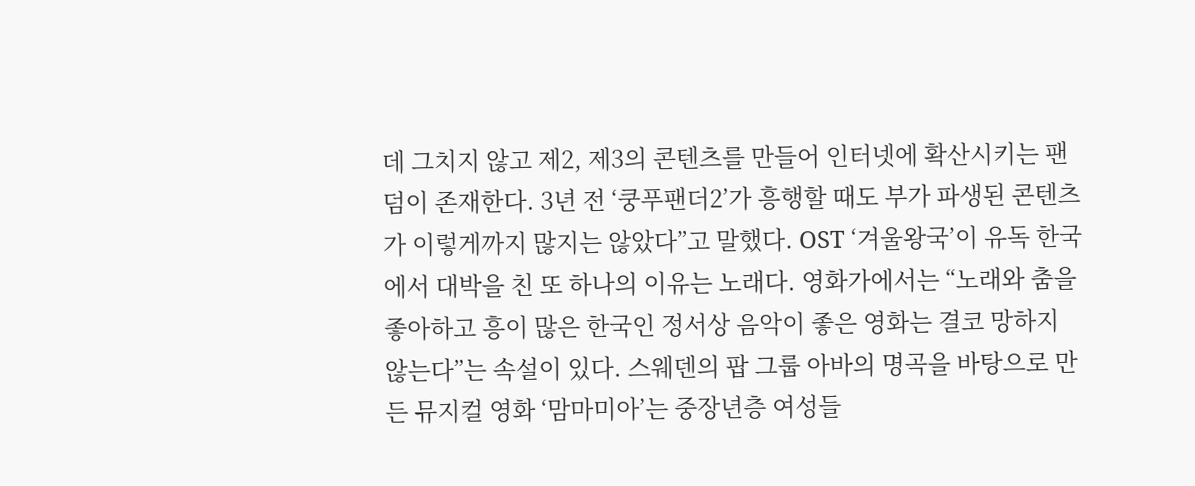데 그치지 않고 제2, 제3의 콘텐츠를 만들어 인터넷에 확산시키는 팬덤이 존재한다. 3년 전 ‘쿵푸팬더2’가 흥행할 때도 부가 파생된 콘텐츠가 이렇게까지 많지는 않았다”고 말했다. OST ‘겨울왕국’이 유독 한국에서 대박을 친 또 하나의 이유는 노래다. 영화가에서는 “노래와 춤을 좋아하고 흥이 많은 한국인 정서상 음악이 좋은 영화는 결코 망하지 않는다”는 속설이 있다. 스웨덴의 팝 그룹 아바의 명곡을 바탕으로 만든 뮤지컬 영화 ‘맘마미아’는 중장년층 여성들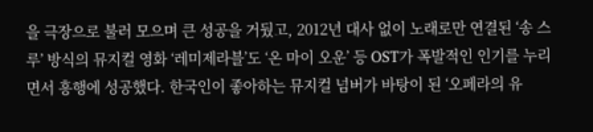을 극장으로 불러 모으며 큰 성공을 거뒀고, 2012년 대사 없이 노래로만 연결된 ‘송 스루’ 방식의 뮤지컬 영화 ‘레미제라블’도 ‘온 마이 오운’ 등 OST가 폭발적인 인기를 누리면서 흥행에 성공했다. 한국인이 좋아하는 뮤지컬 넘버가 바탕이 된 ‘오페라의 유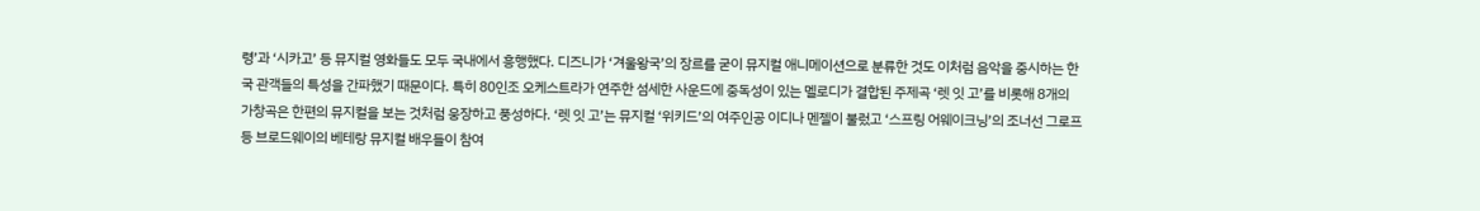령’과 ‘시카고’ 등 뮤지컬 영화들도 모두 국내에서 흥행했다. 디즈니가 ‘겨울왕국’의 장르를 굳이 뮤지컬 애니메이션으로 분류한 것도 이처럼 음악을 중시하는 한국 관객들의 특성을 간파했기 때문이다. 특히 80인조 오케스트라가 연주한 섬세한 사운드에 중독성이 있는 멜로디가 결합된 주제곡 ‘렛 잇 고’를 비롯해 8개의 가창곡은 한편의 뮤지컬을 보는 것처럼 웅장하고 풍성하다. ‘렛 잇 고’는 뮤지컬 ‘위키드’의 여주인공 이디나 멘젤이 불렀고 ‘스프링 어웨이크닝’의 조너선 그로프 등 브로드웨이의 베테랑 뮤지컬 배우들이 참여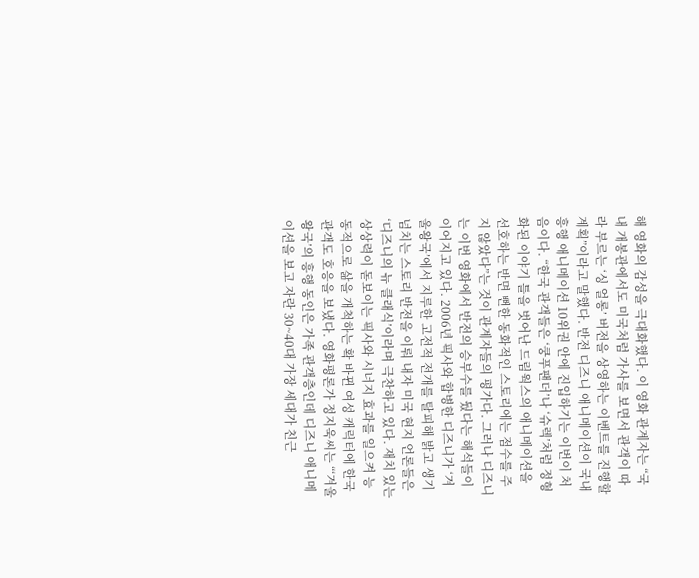해 영화의 감성을 극대화했다. 이 영화 관계자는 “국내 개봉관에서도 미국처럼 가사를 보면서 관객이 따라 부르는 ‘싱 얼롱’ 버전을 상영하는 이벤트를 진행할 계획”이라고 말했다. 반전 디즈니 애니메이션이 국내 흥행 애니메이션 10위권 안에 진입하기는 이번이 처음이다. “한국 관객들은 ‘쿵푸팬더’나 ‘슈렉’처럼 정형화된 이야기 틀을 벗어난 드림웍스의 애니메이션을 선호하는 반면 뻔한 동화적인 스토리에는 점수를 주지 않았다”는 것이 관계자들의 평가다. 그러나 디즈니는 이번 영화에서 반전의 승부수를 뒀다는 해석들이 이어지고 있다. 2006년 픽사와 합병한 디즈니가 ‘겨울왕국’에서 지루한 고전적 전개를 탈피해 밝고 생기 넘치는 스토리 반전을 이뤄 내자 미국 현지 언론들은 ‘디즈니의 뉴 클래식’이라며 극찬하고 있다. 재치 있는 상상력이 돋보이는 픽사와 시너지 효과를 일으켜 능동적으로 삶을 개척하는 확 바뀐 여성 캐릭터에 한국 관객도 호응을 보냈다. 영화평론가 정지욱씨는 “‘겨울왕국’의 흥행 동인은 가족 관객층인데 디즈니 애니메이션을 보고 자란 30~40대 가장 세대가 친근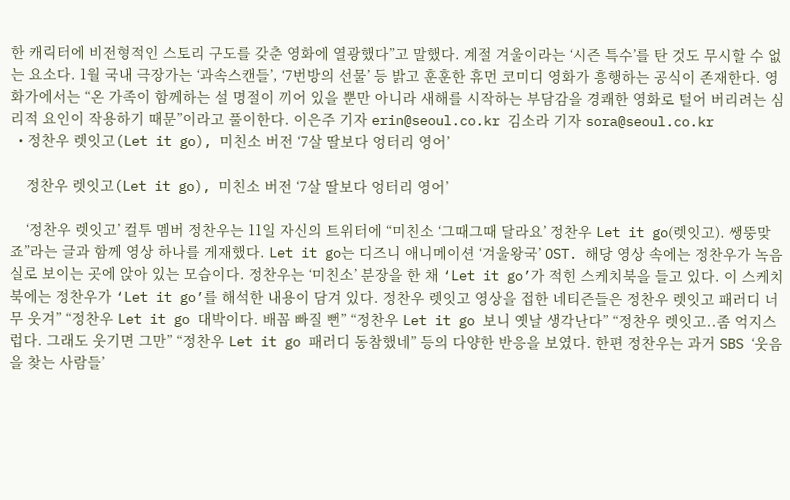한 캐릭터에 비전형적인 스토리 구도를 갖춘 영화에 열광했다”고 말했다. 계절 겨울이라는 ‘시즌 특수’를 탄 것도 무시할 수 없는 요소다. 1월 국내 극장가는 ‘과속스캔들’, ‘7번방의 선물’ 등 밝고 훈훈한 휴먼 코미디 영화가 흥행하는 공식이 존재한다. 영화가에서는 “온 가족이 함께하는 설 명절이 끼어 있을 뿐만 아니라 새해를 시작하는 부담감을 경쾌한 영화로 털어 버리려는 심리적 요인이 작용하기 때문”이라고 풀이한다. 이은주 기자 erin@seoul.co.kr 김소라 기자 sora@seoul.co.kr
  • 정찬우 렛잇고(Let it go), 미친소 버전 ‘7살 딸보다 엉터리 영어’

    정찬우 렛잇고(Let it go), 미친소 버전 ‘7살 딸보다 엉터리 영어’

    ‘정찬우 렛잇고’ 컬투 멤버 정찬우는 11일 자신의 트위터에 “미친소 ‘그때그때 달라요’ 정찬우 Let it go(렛잇고). 쌩뚱맞죠”라는 글과 함께 영상 하나를 게재했다. Let it go는 디즈니 애니메이션 ‘겨울왕국’ OST. 해당 영상 속에는 정찬우가 녹음실로 보이는 곳에 앉아 있는 모습이다. 정찬우는 ‘미친소’ 분장을 한 채 ‘Let it go’가 적힌 스케치북을 들고 있다. 이 스케치북에는 정찬우가 ‘Let it go’를 해석한 내용이 담겨 있다. 정찬우 렛잇고 영상을 접한 네티즌들은 정찬우 렛잇고 패러디 너무 웃겨” “정찬우 Let it go 대박이다. 배꼽 빠질 뻔” “정찬우 Let it go 보니 옛날 생각난다” “정찬우 렛잇고..좀 억지스럽다. 그래도 웃기면 그만” “정찬우 Let it go 패러디 동참했네” 등의 다양한 반응을 보였다. 한편 정찬우는 과거 SBS ‘웃음을 찾는 사람들’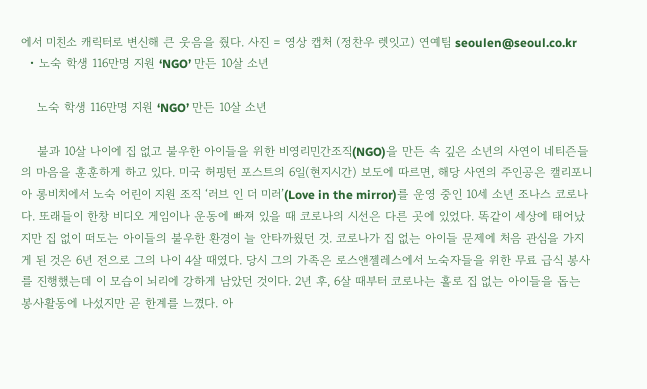에서 미친소 캐릭터로 변신해 큰 웃음을 줬다. 사진 = 영상 캡처 (정찬우 렛잇고) 연예팀 seoulen@seoul.co.kr
  • 노숙 학생 116만명 지원 ‘NGO’ 만든 10살 소년

    노숙 학생 116만명 지원 ‘NGO’ 만든 10살 소년

    불과 10살 나이에 집 없고 불우한 아이들을 위한 비영리민간조직(NGO)을 만든 속 깊은 소년의 사연이 네티즌들의 마음을 훈훈하게 하고 있다. 미국 허핑턴 포스트의 6일(현지시간) 보도에 따르면, 해당 사연의 주인공은 캘리포니아 롱비치에서 노숙 어린이 지원 조직 ‘러브 인 더 미러’(Love in the mirror)를 운영 중인 10세 소년 조나스 코로나다. 또래들이 한창 비디오 게임이나 운동에 빠져 있을 때 코로나의 시선은 다른 곳에 있었다. 똑같이 세상에 태어났지만 집 없이 떠도는 아이들의 불우한 환경이 늘 안타까웠던 것. 코로나가 집 없는 아이들 문제에 처음 관심을 가지게 된 것은 6년 전으로 그의 나이 4살 때였다. 당시 그의 가족은 로스앤젤레스에서 노숙자들을 위한 무료 급식 봉사를 진행했는데 이 모습이 뇌리에 강하게 남았던 것이다. 2년 후, 6살 때부터 코로나는 홀로 집 없는 아이들을 돕는 봉사활동에 나섰지만 곧 한계를 느꼈다. 아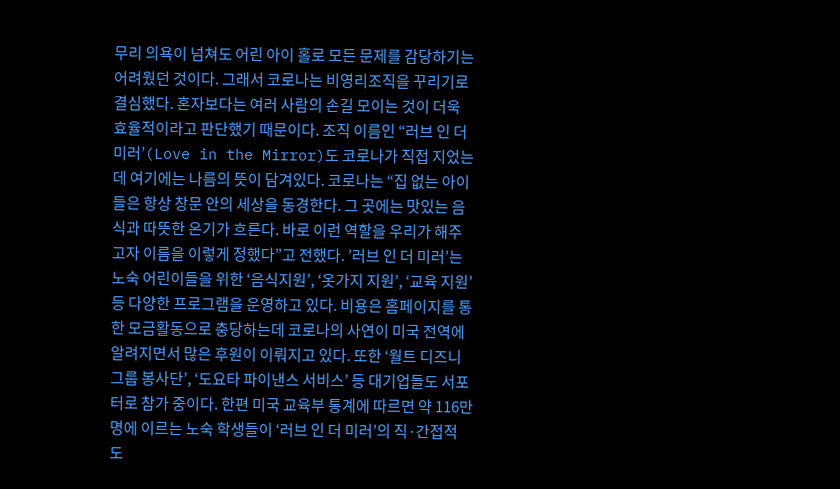무리 의욕이 넘쳐도 어린 아이 홀로 모든 문제를 감당하기는 어려웠던 것이다. 그래서 코로나는 비영리조직을 꾸리기로 결심했다. 혼자보다는 여러 사람의 손길 모이는 것이 더욱 효율적이라고 판단했기 때문이다. 조직 이름인 “러브 인 더 미러’(Love in the Mirror)도 코로나가 직접 지었는데 여기에는 나름의 뜻이 담겨있다. 코로나는 “집 없는 아이들은 항상 창문 안의 세상을 동경한다. 그 곳에는 맛있는 음식과 따뜻한 온기가 흐른다. 바로 이런 역할을 우리가 해주고자 이름을 이렇게 정했다”고 전했다. ’러브 인 더 미러’는 노숙 어린이들을 위한 ‘음식지원’, ‘옷가지 지원’, ‘교육 지원’ 등 다양한 프로그램을 운영하고 있다. 비용은 홈페이지를 통한 모금활동으로 충당하는데 코로나의 사연이 미국 전역에 알려지면서 많은 후원이 이뤄지고 있다. 또한 ‘월트 디즈니 그룹 봉사단’, ‘도요타 파이낸스 서비스’ 등 대기업들도 서포터로 참가 중이다. 한편 미국 교육부 통계에 따르면 약 116만 명에 이르는 노숙 학생들이 ‘러브 인 더 미러’의 직·간접적 도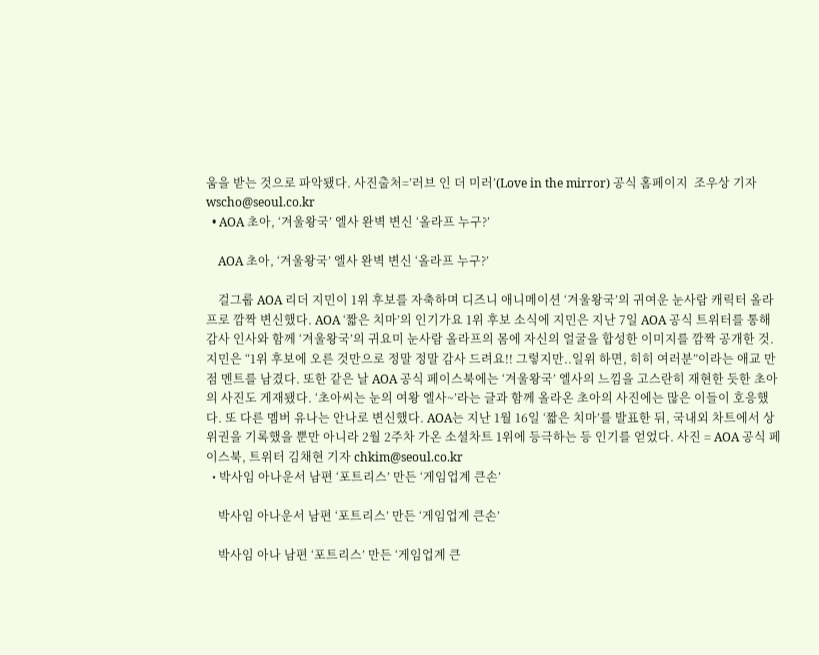움을 받는 것으로 파악됐다. 사진출처=’러브 인 더 미러’(Love in the mirror) 공식 홈페이지  조우상 기자 wscho@seoul.co.kr
  • AOA 초아, ‘겨울왕국’ 엘사 완벽 변신 ‘올라프 누구?’

    AOA 초아, ‘겨울왕국’ 엘사 완벽 변신 ‘올라프 누구?’

    걸그룹 AOA 리더 지민이 1위 후보를 자축하며 디즈니 애니메이션 ‘겨울왕국’의 귀여운 눈사람 캐릭터 올라프로 깜짝 변신했다. AOA ‘짧은 치마’의 인기가요 1위 후보 소식에 지민은 지난 7일 AOA 공식 트위터를 통해 감사 인사와 함께 ‘겨울왕국’의 귀요미 눈사람 올라프의 몸에 자신의 얼굴을 합성한 이미지를 깜짝 공개한 것. 지민은 “1위 후보에 오른 것만으로 정말 정말 감사 드려요!! 그렇지만..일위 하면, 히히 여러분”이라는 애교 만점 멘트를 남겼다. 또한 같은 날 AOA 공식 페이스북에는 ‘겨울왕국’ 엘사의 느낌을 고스란히 재현한 듯한 초아의 사진도 게재됐다. ‘초아씨는 눈의 여왕 엘사~’라는 글과 함께 올라온 초아의 사진에는 많은 이들이 호응했다. 또 다른 멤버 유나는 안나로 변신했다. AOA는 지난 1월 16일 ‘짧은 치마’를 발표한 뒤, 국내외 차트에서 상위권을 기록했을 뿐만 아니라 2월 2주차 가온 소셜차트 1위에 등극하는 등 인기를 얻었다. 사진 = AOA 공식 페이스북, 트위터 김채현 기자 chkim@seoul.co.kr
  • 박사임 아나운서 남편 ‘포트리스’ 만든 ‘게임업계 큰손’

    박사임 아나운서 남편 ‘포트리스’ 만든 ‘게임업계 큰손’

    박사임 아나 남편 ‘포트리스’ 만든 ‘게임업계 큰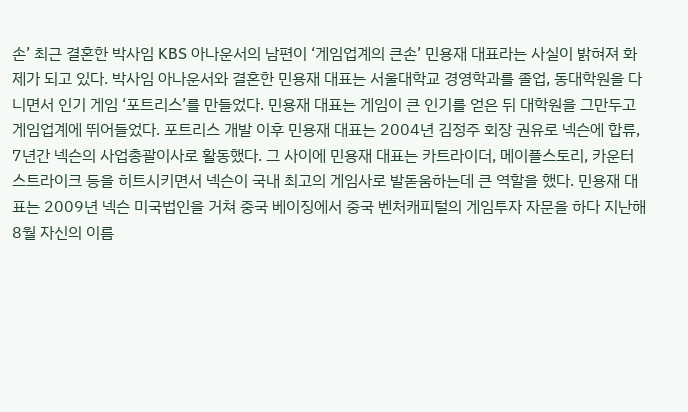손’ 최근 결혼한 박사임 KBS 아나운서의 남편이 ‘게임업계의 큰손’ 민용재 대표라는 사실이 밝혀져 화제가 되고 있다. 박사임 아나운서와 결혼한 민용재 대표는 서울대학교 경영학과를 졸업, 동대학원을 다니면서 인기 게임 ‘포트리스’를 만들었다. 민용재 대표는 게임이 큰 인기를 얻은 뒤 대학원을 그만두고 게임업계에 뛰어들었다. 포트리스 개발 이후 민용재 대표는 2004년 김정주 회장 권유로 넥슨에 합류, 7년간 넥슨의 사업총괄이사로 활동했다. 그 사이에 민용재 대표는 카트라이더, 메이플스토리, 카운터 스트라이크 등을 히트시키면서 넥슨이 국내 최고의 게임사로 발돋움하는데 큰 역할을 했다. 민용재 대표는 2009년 넥슨 미국법인을 거쳐 중국 베이징에서 중국 벤처캐피털의 게임투자 자문을 하다 지난해 8월 자신의 이름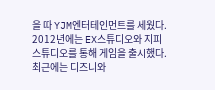을 따 YJM엔터테인먼트를 세웠다. 2012년에는 EX스튜디오와 지피스튜디오를 통해 게임을 출시했다. 최근에는 디즈니와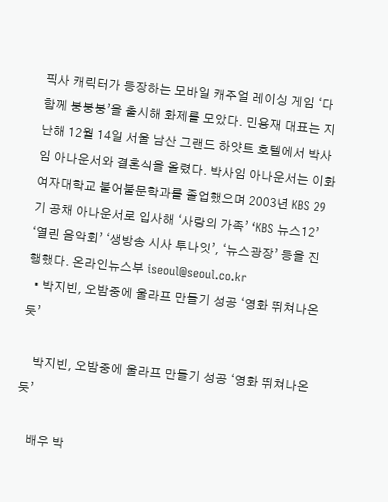픽사 캐릭터가 등장하는 모바일 캐주얼 레이싱 게임 ‘다함께 붕붕붕’을 출시해 화제를 모았다. 민용재 대표는 지난해 12월 14일 서울 남산 그랜드 하얏트 호텔에서 박사임 아나운서와 결혼식을 올렸다. 박사임 아나운서는 이화여자대학교 불어불문학과를 졸업했으며 2003년 KBS 29기 공채 아나운서로 입사해 ‘사랑의 가족’ ‘KBS 뉴스12’ ‘열린 음악회’ ‘생방송 시사 투나잇’, ‘뉴스광장’ 등을 진행했다. 온라인뉴스부 iseoul@seoul.co.kr
  • 박지빈, 오밤중에 울라프 만들기 성공 ‘영화 뛰쳐나온 듯’

    박지빈, 오밤중에 울라프 만들기 성공 ‘영화 뛰쳐나온 듯’

    배우 박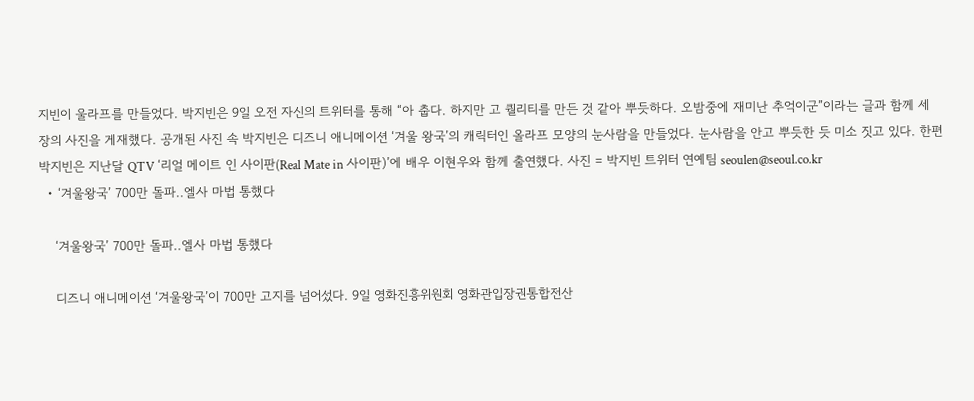지빈이 울라프를 만들었다. 박지빈은 9일 오전 자신의 트위터를 통해 “아 춥다. 하지만 고 퀄리티를 만든 것 같아 뿌듯하다. 오밤중에 재미난 추억이군”이라는 글과 함께 세 장의 사진을 게재했다. 공개된 사진 속 박지빈은 디즈니 애니메이션 ‘겨울 왕국’의 캐릭터인 올라프 모양의 눈사람을 만들었다. 눈사람을 안고 뿌듯한 듯 미소 짓고 있다. 한편 박지빈은 지난달 QTV ‘리얼 메이트 인 사이판(Real Mate in 사이판)’에 배우 이현우와 함께 출연했다. 사진 = 박지빈 트위터 연예팀 seoulen@seoul.co.kr
  • ‘겨울왕국’ 700만 돌파..엘사 마법 통했다

    ‘겨울왕국’ 700만 돌파..엘사 마법 통했다

    디즈니 애니메이션 ‘겨울왕국’이 700만 고지를 넘어섰다. 9일 영화진흥위원회 영화관입장권통합전산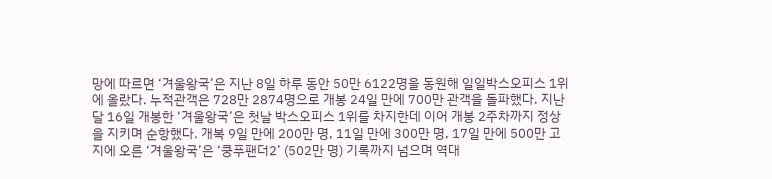망에 따르면 ‘겨울왕국’은 지난 8일 하루 동안 50만 6122명을 동원해 일일박스오피스 1위에 올랐다. 누적관객은 728만 2874명으로 개봉 24일 만에 700만 관객을 돌파했다. 지난 달 16일 개봉한 ‘겨울왕국’은 첫날 박스오피스 1위를 차지한데 이어 개봉 2주차까지 정상을 지키며 순항했다. 개복 9일 만에 200만 명, 11일 만에 300만 명, 17일 만에 500만 고지에 오른 ‘겨울왕국’은 ‘쿵푸팬더2’ (502만 명) 기록까지 넘으며 역대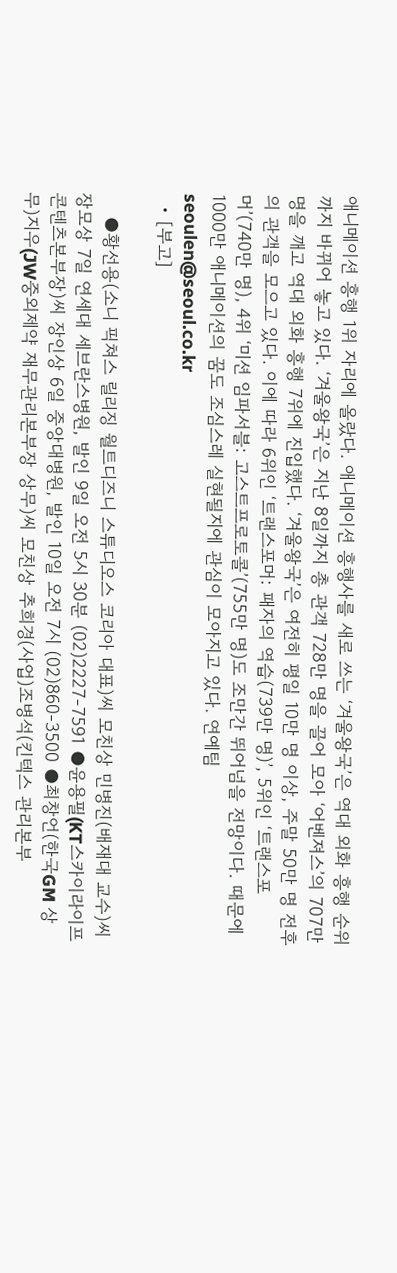애니메이션 흥행 1위 자리에 올랐다. 애니메이션 흥행사를 새로 쓰는 ‘겨울왕국’은 역대 외화 흥행 순위까지 바뀌어 놓고 있다. ‘겨울왕국’은 지난 8일까지 총 관객 728만 명을 끌어 모아 ‘어벤져스’의 707만 명을 깨고 역대 외화 흥행 7위에 진입했다. ‘겨울왕국’은 여전히 평일 10만 명 이상, 주말 50만 명 전후의 관객을 모으고 있다. 이에 따라 6위인 ‘트랜스포머: 패자의 역습(739만 명)’, 5위인 ‘트랜스포머’(740만 명), 4위 ‘미션 임파서블: 고스트프로토콜’(755만 명)도 조만간 뛰어넘을 전망이다. 때문에 1000만 애니메이션의 꿈도 조심스레 실현될지에 관심이 모아지고 있다. 연예팀 seoulen@seoul.co.kr
  • [부고]

    ●황선용(소니 픽쳐스 릴리징 월트디즈니 스튜디오스 코리아 대표)씨 모친상 민병진(배재대 교수)씨 장모상 7일 연세대 세브란스병원, 발인 9일 오전 5시 30분 (02)2227-7591 ●윤용필(KT스카이라이프 콘텐츠본부장)씨 장인상 6일 중앙대병원, 발인 10일 오전 7시 (02)860-3500 ●최창언(한국GM 상무)지우(JW중외제약 재무관리본부장 상무)씨 모친상 추희경(사업)조병석(킨텍스 관리본부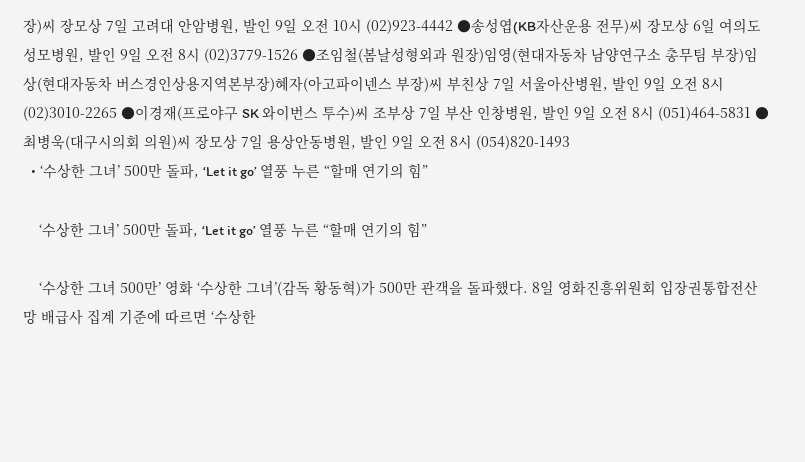장)씨 장모상 7일 고려대 안암병원, 발인 9일 오전 10시 (02)923-4442 ●송성엽(KB자산운용 전무)씨 장모상 6일 여의도성모병원, 발인 9일 오전 8시 (02)3779-1526 ●조임철(봄날성형외과 원장)임영(현대자동차 남양연구소 총무팀 부장)임상(현대자동차 버스경인상용지역본부장)혜자(아고파이넨스 부장)씨 부친상 7일 서울아산병원, 발인 9일 오전 8시 (02)3010-2265 ●이경재(프로야구 SK 와이번스 투수)씨 조부상 7일 부산 인창병원, 발인 9일 오전 8시 (051)464-5831 ●최병욱(대구시의회 의원)씨 장모상 7일 용상안동병원, 발인 9일 오전 8시 (054)820-1493
  • ‘수상한 그녀’ 500만 돌파, ‘Let it go’ 열풍 누른 “할매 연기의 힘”

    ‘수상한 그녀’ 500만 돌파, ‘Let it go’ 열풍 누른 “할매 연기의 힘”

    ‘수상한 그녀 500만’ 영화 ‘수상한 그녀’(감독 황동혁)가 500만 관객을 돌파했다. 8일 영화진흥위원회 입장권통합전산망 배급사 집계 기준에 따르면 ‘수상한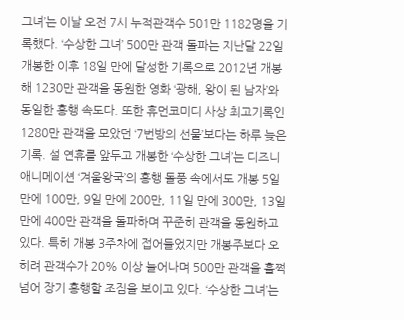그녀’는 이날 오전 7시 누적관객수 501만 1182명을 기록했다. ‘수상한 그녀’ 500만 관객 돌파는 지난달 22일 개봉한 이후 18일 만에 달성한 기록으로 2012년 개봉해 1230만 관객을 동원한 영화 ‘광해, 왕이 된 남자’와 동일한 흥행 속도다. 또한 휴먼코미디 사상 최고기록인 1280만 관객을 모았던 ‘7번방의 선물’보다는 하루 늦은 기록. 설 연휴를 앞두고 개봉한 ‘수상한 그녀’는 디즈니 애니메이션 ‘겨울왕국’의 흥행 돌풍 속에서도 개봉 5일 만에 100만, 9일 만에 200만, 11일 만에 300만, 13일 만에 400만 관객을 돌파하며 꾸준히 관객을 동원하고 있다. 특히 개봉 3주차에 접어들었지만 개봉주보다 오히려 관객수가 20% 이상 늘어나며 500만 관객을 훌쩍 넘어 장기 흥행할 조짐을 보이고 있다. ‘수상한 그녀’는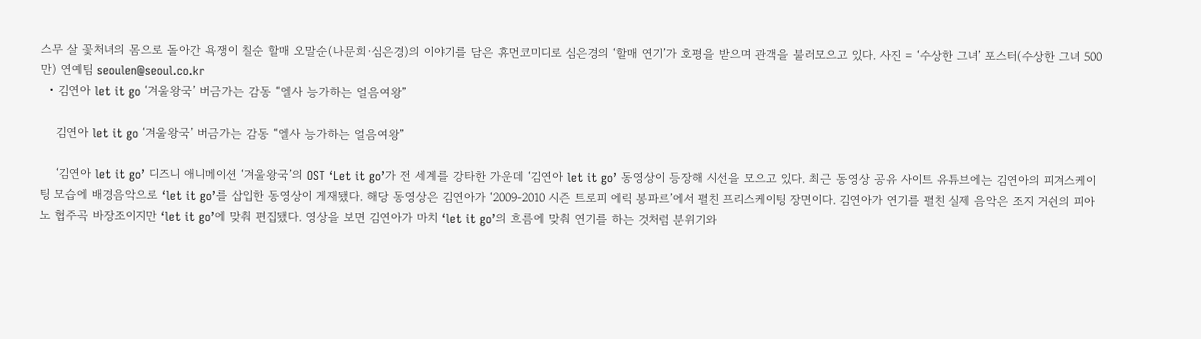스무 살 꽃처녀의 몸으로 돌아간 욕쟁이 칠순 할매 오말순(나문희·심은경)의 이야기를 담은 휴먼코미디로 심은경의 ‘할매 연기’가 호평을 받으며 관객을 불러모으고 있다. 사진 = ‘수상한 그녀’ 포스터(수상한 그녀 500만) 연예팀 seoulen@seoul.co.kr
  • 김연아 let it go ‘겨울왕국’ 버금가는 감동 “엘사 능가하는 얼음여왕”

    김연아 let it go ‘겨울왕국’ 버금가는 감동 “엘사 능가하는 얼음여왕”

    ‘김연아 let it go’ 디즈니 애니메이션 ‘겨울왕국’의 OST ‘Let it go’가 전 세계를 강타한 가운데 ‘김연아 let it go’ 동영상이 등장해 시선을 모으고 있다. 최근 동영상 공유 사이트 유튜브에는 김연아의 피겨스케이팅 모습에 배경음악으로 ‘let it go’를 삽입한 동영상이 게재됐다. 해당 동영상은 김연아가 ‘2009-2010 시즌 트로피 에릭 봉파르’에서 펼친 프리스케이팅 장면이다. 김연아가 연기를 펼친 실제 음악은 조지 거쉰의 피아노 협주곡 바장조이지만 ‘let it go’에 맞춰 편집됐다. 영상을 보면 김연아가 마치 ‘let it go’의 흐름에 맞춰 연기를 하는 것처럼 분위기와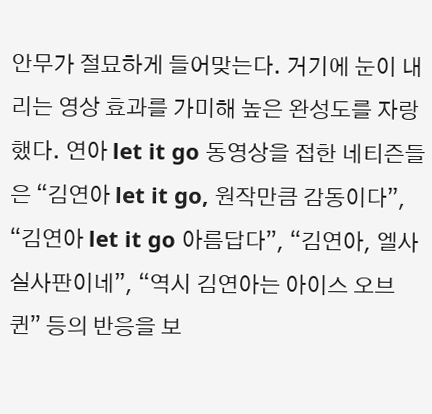안무가 절묘하게 들어맞는다. 거기에 눈이 내리는 영상 효과를 가미해 높은 완성도를 자랑했다. 연아 let it go 동영상을 접한 네티즌들은 “김연아 let it go, 원작만큼 감동이다”, “김연아 let it go 아름답다”, “김연아, 엘사 실사판이네”, “역시 김연아는 아이스 오브 퀸” 등의 반응을 보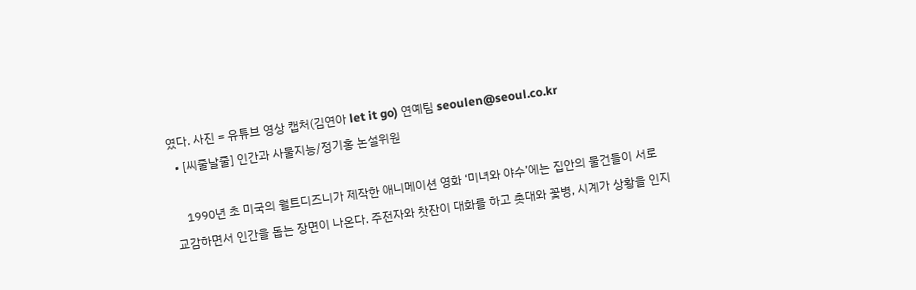였다. 사진 = 유튜브 영상 캡처(김연아 let it go) 연예팀 seoulen@seoul.co.kr
  • [씨줄날줄] 인간과 사물지능/정기홍 논설위원

    1990년 초 미국의 월트디즈니가 제작한 애니메이션 영화 ‘미녀와 야수’에는 집안의 물건들이 서로 교감하면서 인간을 돕는 장면이 나온다. 주전자와 찻잔이 대화를 하고 촛대와 꽃병, 시계가 상황을 인지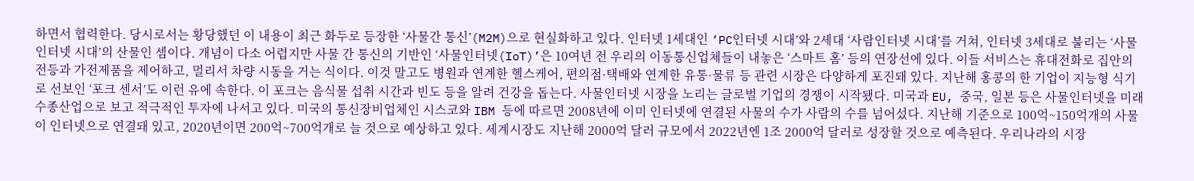하면서 협력한다. 당시로서는 황당했던 이 내용이 최근 화두로 등장한 ‘사물간 통신’(M2M)으로 현실화하고 있다. 인터넷 1세대인 ‘PC인터넷 시대’와 2세대 ‘사람인터넷 시대’를 거쳐, 인터넷 3세대로 불리는 ‘사물인터넷 시대’의 산물인 셈이다. 개념이 다소 어렵지만 사물 간 통신의 기반인 ‘사물인터넷(IoT)’은 10여년 전 우리의 이동통신업체들이 내놓은 ‘스마트 홈’ 등의 연장선에 있다. 이들 서비스는 휴대전화로 집안의 전등과 가전제품을 제어하고, 멀리서 차량 시동을 거는 식이다. 이것 말고도 병원과 연계한 헬스케어, 편의점·택배와 연계한 유통·물류 등 관련 시장은 다양하게 포진돼 있다. 지난해 홍콩의 한 기업이 지능형 식기로 선보인 ‘포크 센서’도 이런 유에 속한다. 이 포크는 음식물 섭취 시간과 빈도 등을 알려 건강을 돕는다. 사물인터넷 시장을 노리는 글로벌 기업의 경쟁이 시작됐다. 미국과 EU, 중국, 일본 등은 사물인터넷을 미래 수종산업으로 보고 적극적인 투자에 나서고 있다. 미국의 통신장비업체인 시스코와 IBM 등에 따르면 2008년에 이미 인터넷에 연결된 사물의 수가 사람의 수를 넘어섰다. 지난해 기준으로 100억~150억개의 사물이 인터넷으로 연결돼 있고, 2020년이면 200억~700억개로 늘 것으로 예상하고 있다. 세계시장도 지난해 2000억 달러 규모에서 2022년엔 1조 2000억 달러로 성장할 것으로 예측된다. 우리나라의 시장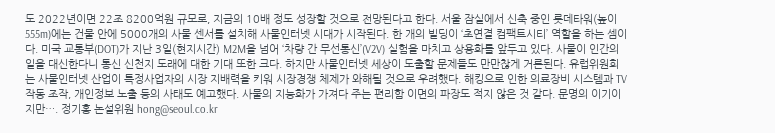도 2022년이면 22조 8200억원 규모로, 지금의 10배 정도 성장할 것으로 전망된다고 한다. 서울 잠실에서 신축 중인 롯데타워(높이 555m)에는 건물 안에 5000개의 사물 센서를 설치해 사물인터넷 시대가 시작된다. 한 개의 빌딩이 ‘초연결 컴팩트시티’ 역할을 하는 셈이다. 미국 교통부(DOT)가 지난 3일(현지시간) M2M을 넘어 ‘차량 간 무선통신’(V2V) 실험을 마치고 상용화를 앞두고 있다. 사물이 인간의 일을 대신한다니 통신 신천지 도래에 대한 기대 또한 크다. 하지만 사물인터넷 세상이 도출할 문제들도 만만찮게 거론된다. 유럽위원회는 사물인터넷 산업이 특정사업자의 시장 지배력을 키워 시장경쟁 체제가 와해될 것으로 우려했다. 해킹으로 인한 의료장비 시스템과 TV 작동 조작, 개인정보 노출 등의 사태도 예고했다. 사물의 지능화가 가져다 주는 편리함 이면의 파장도 적지 않은 것 같다. 문명의 이기이지만…. 정기홍 논설위원 hong@seoul.co.kr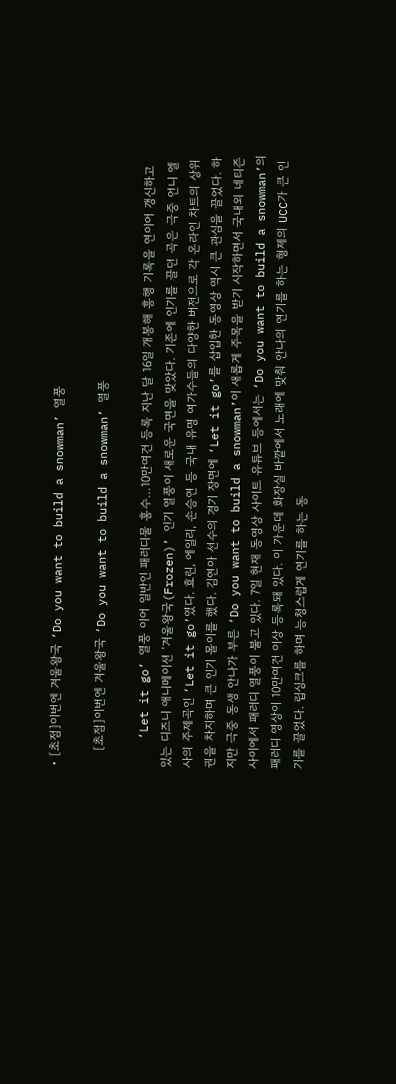• [초점]이번엔 겨울왕국 ‘Do you want to build a snowman’ 열풍

    [초점]이번엔 겨울왕국 ‘Do you want to build a snowman’ 열풍

    ‘Let it go’ 열풍 이어 일반인 패러디물 홍수…10만여건 등록 지난 달 16일 개봉해 흥행 기록을 연이어 갱신하고 있는 디즈니 애니메이션 ‘겨울왕국(Frozen)’ 인기 열풍이 새로운 국면을 맞았다. 기존에 인기를 끌던 곡은 극중 언니 엘사의 주제곡인 ‘Let it go’였다. 효린, 에일리, 손승연 등 국내 유명 여가수들의 다양한 버전으로 각 온라인 차트의 상위권을 차지하며 큰 인기 몰이를 했다. 김연아 선수의 경기 장면에 ‘Let it go’를 삽입한 동영상 역시 큰 관심을 끌었다. 하지만 극중 동생 안나가 부른 ‘Do you want to build a snowman’이 새롭게 주목을 받기 시작하면서 국내외 네티즌 사이에서 패러디 열풍이 불고 있다. 7일 현재 동영상 사이트 유튜브 등에서는 ‘Do you want to build a snowman’의 패러디 영상이 10만여건 이상 등록돼 있다. 이 가운데 화장실 바깥에서 노래에 맞춰 안나의 연기를 하는 형제의 UCC가 큰 인기를 끌었다. 립싱크를 하며 능청스럽게 연기를 하는 동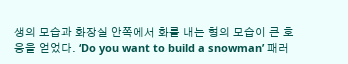생의 모습과 화장실 안쪽에서 화를 내는 형의 모습이 큰 호응을 얻었다. ‘Do you want to build a snowman’ 패러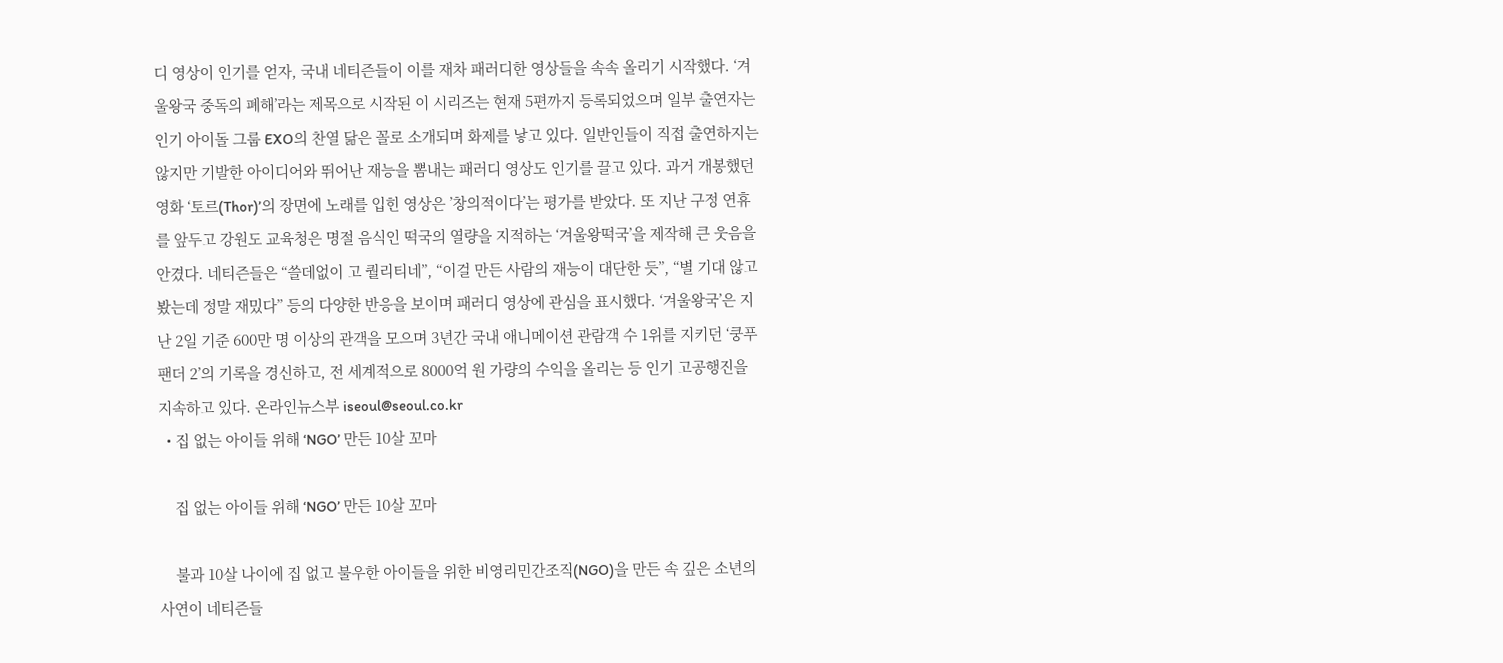디 영상이 인기를 얻자, 국내 네티즌들이 이를 재차 패러디한 영상들을 속속 올리기 시작했다. ‘겨울왕국 중독의 폐해’라는 제목으로 시작된 이 시리즈는 현재 5편까지 등록되었으며 일부 출연자는 인기 아이돌 그룹 EXO의 찬열 닮은 꼴로 소개되며 화제를 낳고 있다. 일반인들이 직접 출연하지는 않지만 기발한 아이디어와 뛰어난 재능을 뽐내는 패러디 영상도 인기를 끌고 있다. 과거 개봉했던 영화 ‘토르(Thor)’의 장면에 노래를 입힌 영상은 ’창의적이다’는 평가를 받았다. 또 지난 구정 연휴를 앞두고 강원도 교육청은 명절 음식인 떡국의 열량을 지적하는 ‘겨울왕떡국’을 제작해 큰 웃음을 안겼다. 네티즌들은 “쓸데없이 고 퀄리티네”, “이걸 만든 사람의 재능이 대단한 듯”, “별 기대 않고 봤는데 정말 재밌다” 등의 다양한 반응을 보이며 패러디 영상에 관심을 표시했다. ‘겨울왕국’은 지난 2일 기준 600만 명 이상의 관객을 모으며 3년간 국내 애니메이션 관람객 수 1위를 지키던 ‘쿵푸 팬더 2’의 기록을 경신하고, 전 세계적으로 8000억 원 가량의 수익을 올리는 등 인기 고공행진을 지속하고 있다. 온라인뉴스부 iseoul@seoul.co.kr
  • 집 없는 아이들 위해 ‘NGO’ 만든 10살 꼬마

    집 없는 아이들 위해 ‘NGO’ 만든 10살 꼬마

    불과 10살 나이에 집 없고 불우한 아이들을 위한 비영리민간조직(NGO)을 만든 속 깊은 소년의 사연이 네티즌들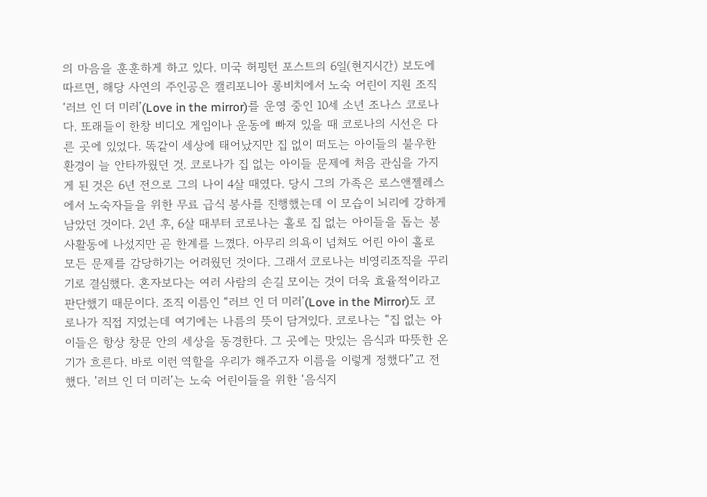의 마음을 훈훈하게 하고 있다. 미국 허핑턴 포스트의 6일(현지시간) 보도에 따르면, 해당 사연의 주인공은 캘리포니아 롱비치에서 노숙 어린이 지원 조직 ‘러브 인 더 미러’(Love in the mirror)를 운영 중인 10세 소년 조나스 코로나다. 또래들이 한창 비디오 게임이나 운동에 빠져 있을 때 코로나의 시선은 다른 곳에 있었다. 똑같이 세상에 태어났지만 집 없이 떠도는 아이들의 불우한 환경이 늘 안타까웠던 것. 코로나가 집 없는 아이들 문제에 처음 관심을 가지게 된 것은 6년 전으로 그의 나이 4살 때였다. 당시 그의 가족은 로스앤젤레스에서 노숙자들을 위한 무료 급식 봉사를 진행했는데 이 모습이 뇌리에 강하게 남았던 것이다. 2년 후, 6살 때부터 코로나는 홀로 집 없는 아이들을 돕는 봉사활동에 나섰지만 곧 한계를 느꼈다. 아무리 의욕이 넘쳐도 어린 아이 홀로 모든 문제를 감당하기는 어려웠던 것이다. 그래서 코로나는 비영리조직을 꾸리기로 결심했다. 혼자보다는 여러 사람의 손길 모이는 것이 더욱 효율적이라고 판단했기 때문이다. 조직 이름인 “러브 인 더 미러’(Love in the Mirror)도 코로나가 직접 지었는데 여기에는 나름의 뜻이 담겨있다. 코로나는 “집 없는 아이들은 항상 창문 안의 세상을 동경한다. 그 곳에는 맛있는 음식과 따뜻한 온기가 흐른다. 바로 이런 역할을 우리가 해주고자 이름을 이렇게 정했다”고 전했다. ’러브 인 더 미러’는 노숙 어린이들을 위한 ‘음식지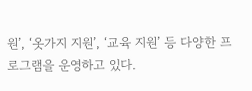원’, ‘옷가지 지원’, ‘교육 지원’ 등 다양한 프로그램을 운영하고 있다.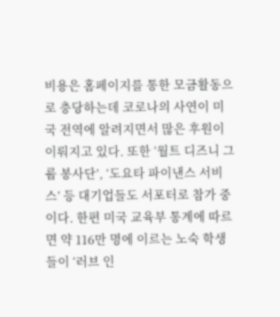비용은 홈페이지를 통한 모금활동으로 충당하는데 코로나의 사연이 미국 전역에 알려지면서 많은 후원이 이뤄지고 있다. 또한 ‘월트 디즈니 그룹 봉사단’, ‘도요타 파이낸스 서비스’ 등 대기업들도 서포터로 참가 중이다. 한편 미국 교육부 통계에 따르면 약 116만 명에 이르는 노숙 학생들이 ‘러브 인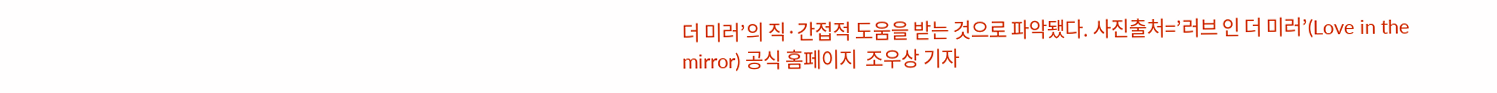더 미러’의 직·간접적 도움을 받는 것으로 파악됐다. 사진출처=’러브 인 더 미러’(Love in the mirror) 공식 홈페이지  조우상 기자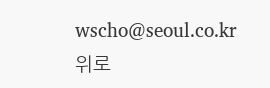wscho@seoul.co.kr
위로